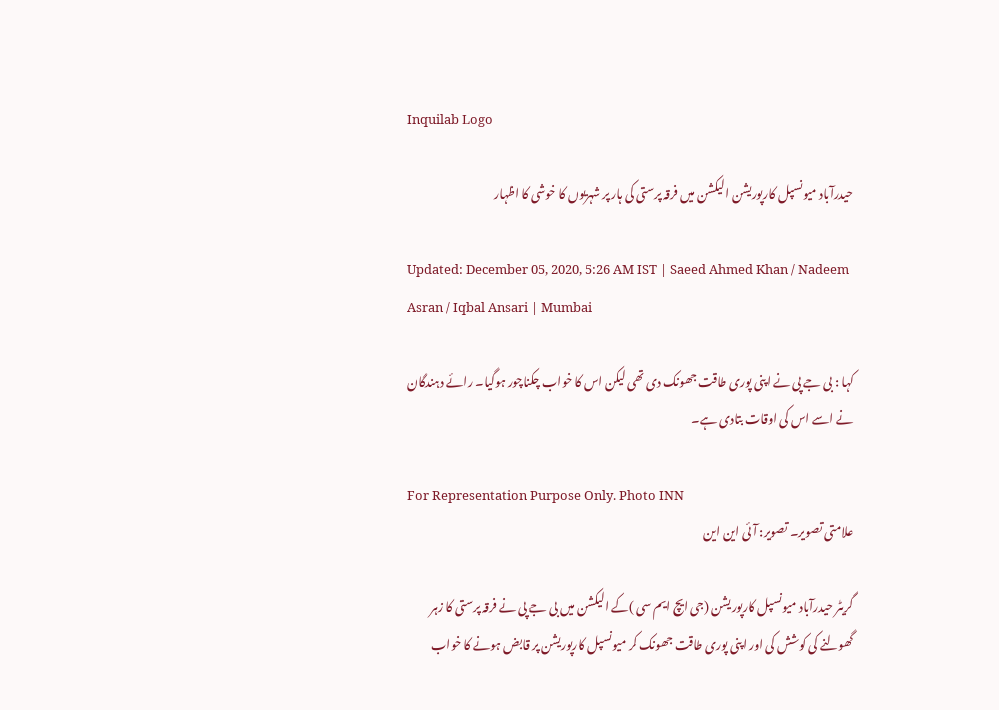Inquilab Logo

حیدرآباد میونسپل کارپوریشن الیکشن میں فرقہ پرستی کی ہار پر شہریوں کا خوشی کا اظہار

Updated: December 05, 2020, 5:26 AM IST | Saeed Ahmed Khan / Nadeem Asran / Iqbal Ansari | Mumbai

کہا : بی جے پی نے اپنی پوری طاقت جھونک دی تھی لیکن اس کا خواب چکناچور ہوگیا۔ رائے دہندگان نے اسے اس کی اوقات بتادی ہے۔

For Representation Purpose Only. Photo INN
علامتی تصویر۔ تصویر: آئی این این

گریٹر حیدرآباد میونسپل کارپوریشن (جی ایچ ایم سی )کے الیکشن میں بی جے پی نے فرقہ پرستی کا زہر گھولنے کی کوشش کی اور اپنی پوری طاقت جھونک کر میونسپل کارپوریشن پر قابض ہونے کا خواب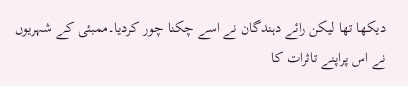دیکھا تھا لیکن رائے دہندگان نے اسے چکنا چور کردیا۔ممبئی کے شہریوں نے اس پراپنے تاثرات کا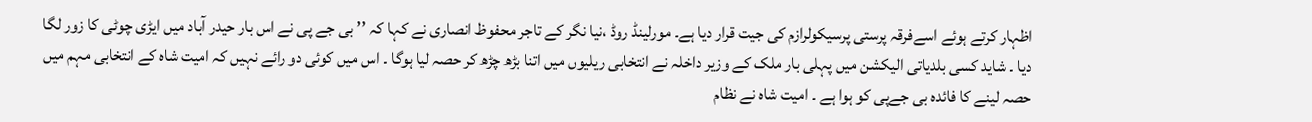اظہار کرتے ہوئے اسےفرقہ پرستی پرسیکولرازم کی جیت قرار دیا ہے۔ مورلینڈ روڈ ،نیا نگر کے تاجر محفوظ انصاری نے کہا کہ ’’ بی جے پی نے اس بار حیدر آباد میں ایڑی چوٹی کا زور لگا دیا ۔ شاید کسی بلدیاتی الیکشن میں پہلی بار ملک کے وزیر داخلہ نے انتخابی ریلیوں میں اتنا بڑھ چڑھ کر حصہ لیا ہوگا ۔ اس میں کوئی دو رائے نہیں کہ امیت شاہ کے انتخابی مہم میں حصہ لینے کا فائدہ بی جےپی کو ہوا ہے ۔ امیت شاہ نے نظام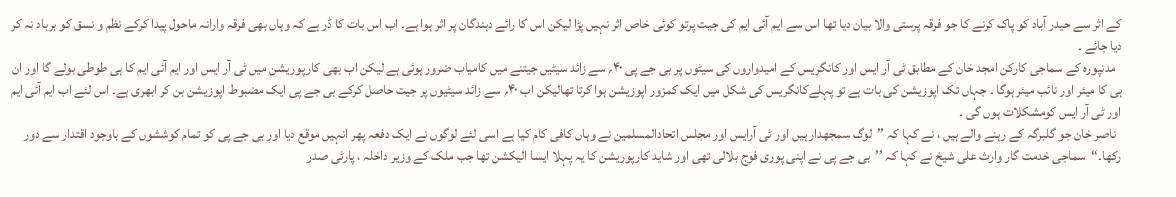کے اثر سے حیدر آباد کو پاک کرنے کا جو فرقہ پرستی والا بیان دیا تھا اس سے ایم آئی ایم کی جیت پرتو کوئی خاص اثر نہیں پڑا لیکن اس کا رائے دہندگان پر اثر ہوا ہے۔ اب اس بات کا ڈر ہے کہ وہاں بھی فرقہ وارانہ ماحول پیدا کرکے نظم و نسق کو برباد نہ کر دیا جائے ۔
  مدنپورہ کے سماجی کارکن امجد خان کے مطابق ٹی آر ایس اور کانگریس کے امیدواروں کی سیٹوں پر بی جے پی ۴۰؍ سے زائد سیٹیں جیتنے میں کامیاب ضرور ہوئی ہے لیکن اب بھی کارپوریشن میں ٹی آر ایس اور ایم آئی ایم کا ہی طوطی بولے گا اور ان ہی کا میئر اور نائب میئر ہوگا ۔ جہاں تک اپوزیشن کی بات ہے تو پہلےکانگریس کی شکل میں ایک کمزور اپوزیشن ہوا کرتا تھالیکن اب ۴۰؍ سے زائد سیٹیوں پر جیت حاصل کرکے بی جے پی ایک مضبوط اپوزیشن بن کر ابھری ہے۔ اس لئے اب ایم آئی ایم اور ٹی آر ایس کومشکلات ہوں گی ۔
  ناصر خان جو گلبرگہ کے رہنے والے ہیں ، نے کہا کہ ’’لوگ سمجھدار ہیں اور ٹی آرایس اور مجلس اتحادالمسلمین نے وہاں کافی کام کیا ہے اسی لئے لوگوں نے ایک دفعہ پھر انہیں موقع دیا اور بی جے پی کو تمام کوششوں کے باوجود اقتدار سے دور رکھا۔‘‘سماجی خدمت گار وارث علی شیخ نے کہا کہ ’’بی جے پی نے اپنی پوری فوج بلالی تھی اور شاید کارپوریشن کا یہ پہلا ایسا الیکشن تھا جب ملک کے وزیر داخلہ ، پارٹی صدر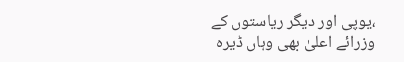،یوپی اور دیگر ریاستوں کے وزرائے اعلیٰ بھی وہاں ڈیرہ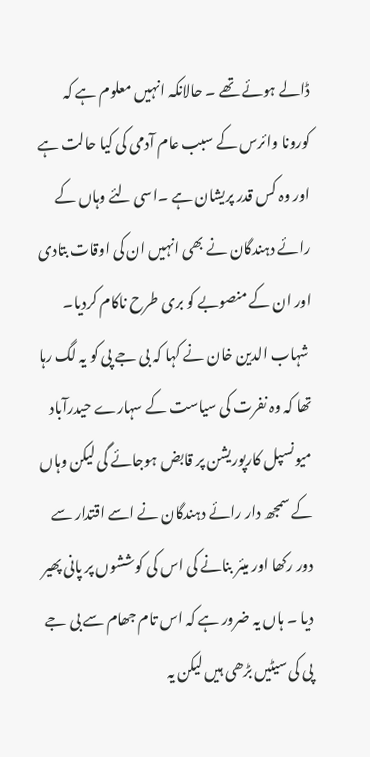ڈالے ہوئے تھے ۔ حالانکہ انہیں معلوم ہے کہ کورونا وائرس کے سبب عام آدمی کی کیا حالت ہے اور وہ کس قدر پریشان ہے ۔اسی لئے وہاں کے رائے دہندگان نے بھی انہیں ان کی اوقات بتادی اور ان کے منصوبے کو بری طرح ناکام کردیا۔
 شہاب الدین خان نے کہا کہ بی جے پی کو یہ لگ رہا تھا کہ وہ نفرت کی سیاست کے سہارے حیدرآباد میونسپل کارپوریشن پر قابض ہوجائے گی لیکن وہاں کے سمجھ دار رائے دہندگان نے اسے اقتدار سے دور رکھا اور میئر بنانے کی اس کی کوششوں پر پانی پھیر دیا ۔ ہاں یہ ضرور ہے کہ اس تام جھام سے بی جے پی کی سیٹیں بڑھی ہیں لیکن یہ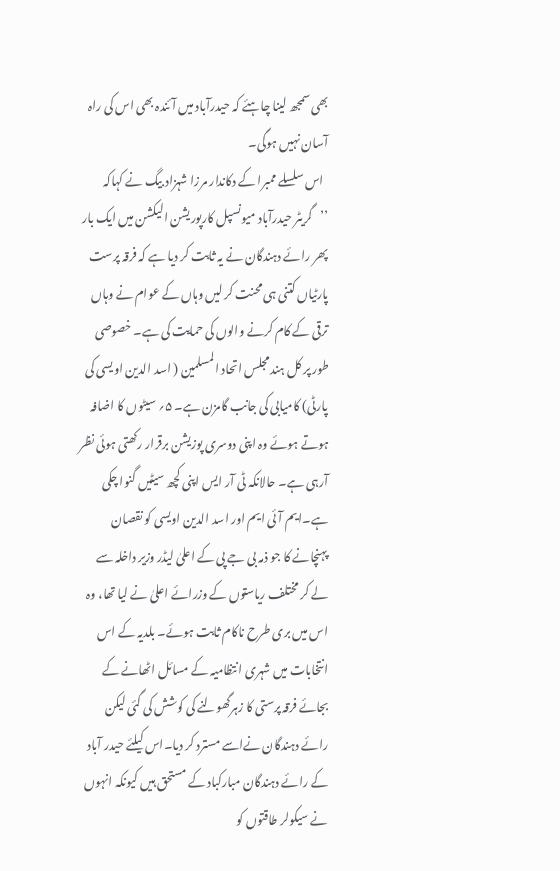بھی سمجھ لینا چاہئے کہ حیدرآباد میں آئندہ بھی اس کی راہ آسان نہیں ہوگی۔
  اس سلسلے ممبرا کے دکاندار مرزا شہزاد بیگ نے کہاکہ ’’گریٹر حیدرآباد میونسپل کارپوریشن الیکشن میں ایک بار پھر رائے دہندگان نے یہ ثابت کر دیا ہے کہ فرقہ پرست پارٹیاں کتنی ہی محنت کر لیں وہاں کے عوام نے وہاں ترقی کے کام کرنے والوں کی حمایت کی ہے۔ خصوصی طور پر کل ہند مجلس اتحاد المسلمین ( اسد الدین اویسی کی پارٹی) کامیابی کی جانب گامزن ہے۔ ۵؍ سیٹوں کا اضافہ ہوتے ہوئے وہ اپنی دوسری پوزیشن برقرار رکھتی ہوئی نظر آرہی ہے۔ حالانکہ ٹی آر ایس اپنی کچھ سیٹیں گنوا چکی ہے۔ایم آئی ایم اور اسد الدین اویسی کو نقصان پہنچانے کا جو ذمہ بی جے پی کے اعلیٰ لیڈر وزیر داخلہ سے لے کر مختلف ریاستوں کے وزرائے اعلیٰ نے لیا تھا، وہ اس میں بری طرح ناکام ثابت ہوئے۔ بلدیہ کے اس انتخابات میں شہری انتظامیہ کے مسائل اٹھانے کے بجائے فرقہ پرستی کا زہرگھولنے کی کوشش کی گئی لیکن رائے دہندگان نےاسے مسترد کر دیا۔اس کیلئے حیدر آباد کے رائے دہندگان مبارکباد کے مستحق ہیں کیونکہ انہوں نے سیکولر طاقتوں کو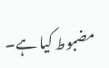مضبوط کیا ہے۔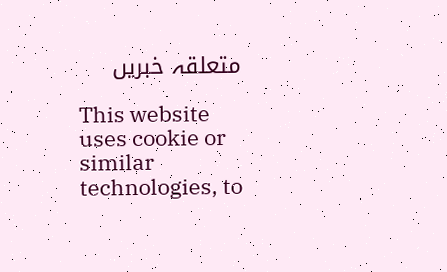متعلقہ خبریں

This website uses cookie or similar technologies, to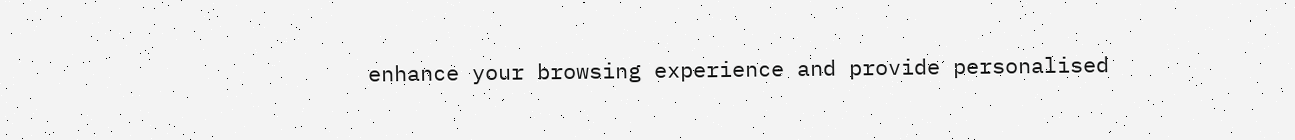enhance your browsing experience and provide personalised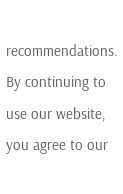recommendations. By continuing to use our website, you agree to our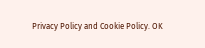Privacy Policy and Cookie Policy. OK